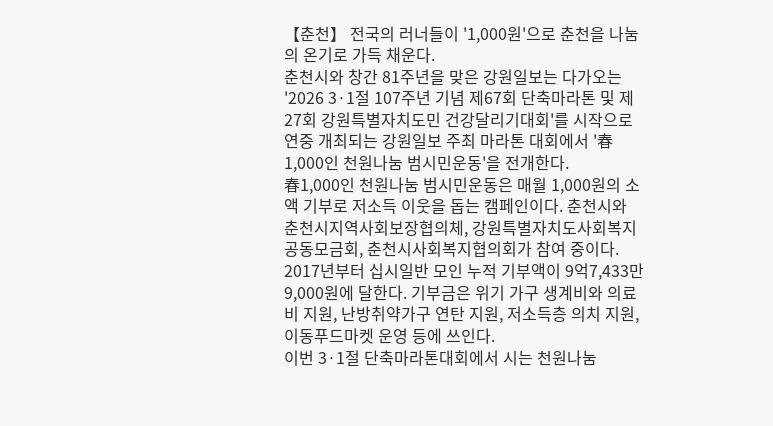【춘천】 전국의 러너들이 '1,000원'으로 춘천을 나눔의 온기로 가득 채운다.
춘천시와 창간 81주년을 맞은 강원일보는 다가오는 '2026 3·1절 107주년 기념 제67회 단축마라톤 및 제27회 강원특별자치도민 건강달리기대회'를 시작으로 연중 개최되는 강원일보 주최 마라톤 대회에서 '春1,000인 천원나눔 범시민운동'을 전개한다.
春1,000인 천원나눔 범시민운동은 매월 1,000원의 소액 기부로 저소득 이웃을 돕는 캠페인이다. 춘천시와 춘천시지역사회보장협의체, 강원특별자치도사회복지공동모금회, 춘천시사회복지협의회가 참여 중이다. 2017년부터 십시일반 모인 누적 기부액이 9억7,433만9,000원에 달한다. 기부금은 위기 가구 생계비와 의료비 지원, 난방취약가구 연탄 지원, 저소득층 의치 지원, 이동푸드마켓 운영 등에 쓰인다.
이번 3·1절 단축마라톤대회에서 시는 천원나눔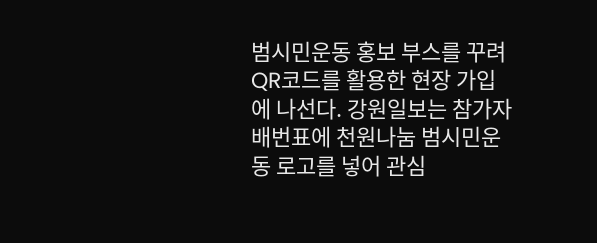범시민운동 홍보 부스를 꾸려 QR코드를 활용한 현장 가입에 나선다. 강원일보는 참가자 배번표에 천원나눔 범시민운동 로고를 넣어 관심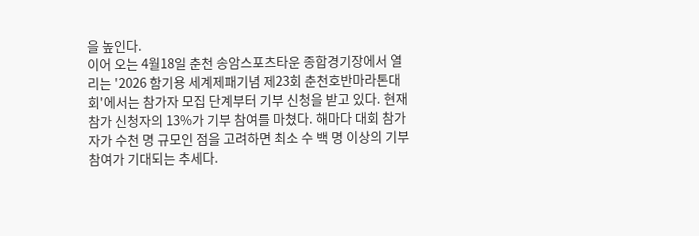을 높인다.
이어 오는 4월18일 춘천 송암스포츠타운 종합경기장에서 열리는 '2026 함기용 세계제패기념 제23회 춘천호반마라톤대회'에서는 참가자 모집 단계부터 기부 신청을 받고 있다. 현재 참가 신청자의 13%가 기부 참여를 마쳤다. 해마다 대회 참가자가 수천 명 규모인 점을 고려하면 최소 수 백 명 이상의 기부 참여가 기대되는 추세다.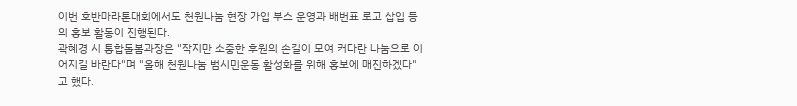이번 호반마라톤대회에서도 천원나눔 현장 가입 부스 운영과 배번표 로고 삽입 등의 홍보 활동이 진행된다.
곽혜경 시 통합돌봄과장은 "작지만 소중한 후원의 손길이 모여 커다란 나눔으로 이어지길 바란다"며 "올해 천원나눔 범시민운동 활성화를 위해 홍보에 매진하겠다"고 했다.